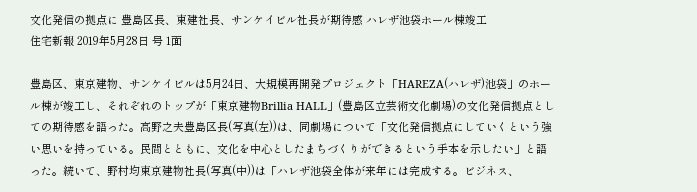文化発信の拠点に 豊島区長、東建社長、サンケイビル社長が期待感 ハレザ池袋ホール棟竣工
住宅新報 2019年5月28日 号 1面

豊島区、東京建物、サンケイビルは5月24日、大規模再開発プロジェクト「HAREZA(ハレザ)池袋」のホール棟が竣工し、それぞれのトップが「東京建物Brillia HALL」(豊島区立芸術文化劇場)の文化発信拠点としての期待感を語った。高野之夫豊島区長(写真(左))は、同劇場について「文化発信拠点にしていくという強い思いを持っている。民間とともに、文化を中心としたまちづくりができるという手本を示したい」と語った。続いて、野村均東京建物社長(写真(中))は「ハレザ池袋全体が来年には完成する。ビジネス、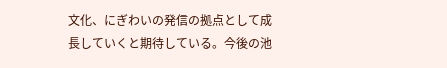文化、にぎわいの発信の拠点として成長していくと期待している。今後の池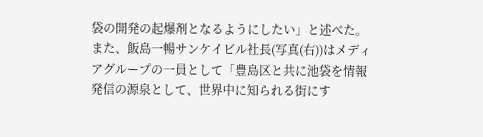袋の開発の起爆剤となるようにしたい」と述べた。
また、飯島一暢サンケイビル社長(写真(右))はメディアグループの一員として「豊島区と共に池袋を情報発信の源泉として、世界中に知られる街にす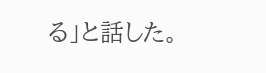る」と話した。